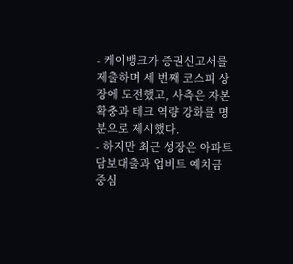- 케이뱅크가 증권신고서를 제출하며 세 번째 코스피 상장에 도전했고, 사측은 자본 확충과 테크 역량 강화를 명분으로 제시했다.
- 하지만 최근 성장은 아파트 담보대출과 업비트 예치금 중심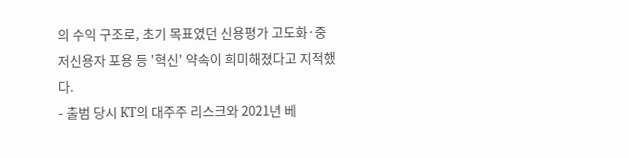의 수익 구조로, 초기 목표였던 신용평가 고도화·중저신용자 포용 등 '혁신' 약속이 희미해졌다고 지적했다.
- 출범 당시 KT의 대주주 리스크와 2021년 베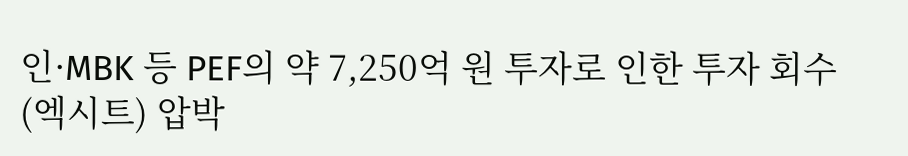인·MBK 등 PEF의 약 7,250억 원 투자로 인한 투자 회수(엑시트) 압박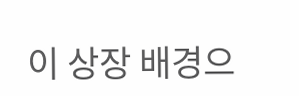이 상장 배경으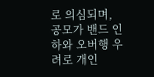로 의심되며, 공모가 밴드 인하와 오버행 우려로 개인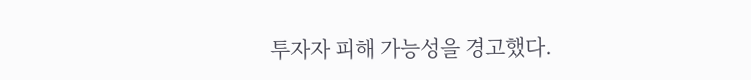투자자 피해 가능성을 경고했다.